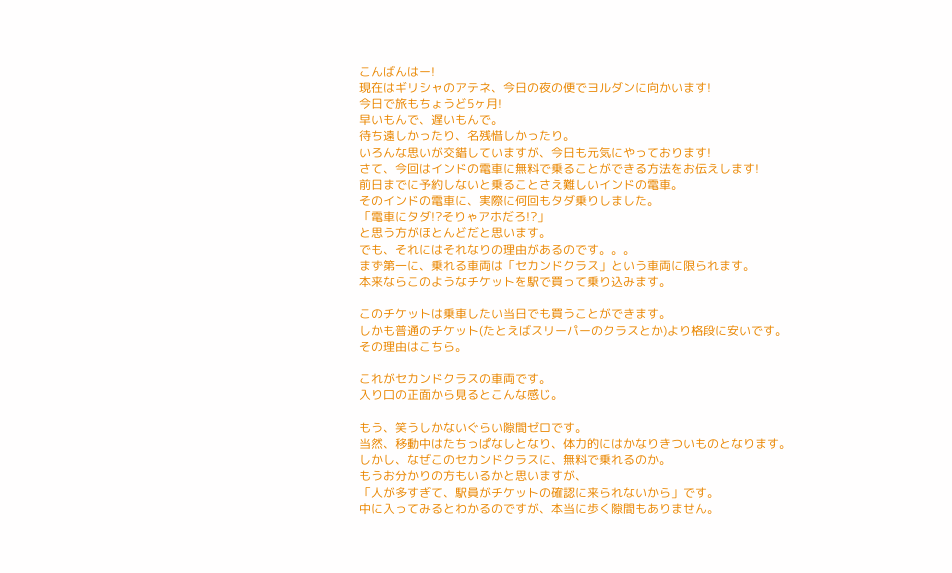こんばんはー!
現在はギリシャのアテネ、今日の夜の便でヨルダンに向かいます!
今日で旅もちょうど5ヶ月!
早いもんで、遅いもんで。
待ち遠しかったり、名残惜しかったり。
いろんな思いが交錯していますが、今日も元気にやっております!
さて、今回はインドの電車に無料で乗ることができる方法をお伝えします!
前日までに予約しないと乗ることさえ難しいインドの電車。
そのインドの電車に、実際に何回もタダ乗りしました。
「電車にタダ!?そりゃアホだろ!?」
と思う方がほとんどだと思います。
でも、それにはそれなりの理由があるのです。。。
まず第一に、乗れる車両は「セカンドクラス」という車両に限られます。
本来ならこのようなチケットを駅で買って乗り込みます。

このチケットは乗車したい当日でも買うことができます。
しかも普通のチケット(たとえばスリーパーのクラスとか)より格段に安いです。
その理由はこちら。

これがセカンドクラスの車両です。
入り口の正面から見るとこんな感じ。

もう、笑うしかないぐらい隙間ゼロです。
当然、移動中はたちっぱなしとなり、体力的にはかなりきついものとなります。
しかし、なぜこのセカンドクラスに、無料で乗れるのか。
もうお分かりの方もいるかと思いますが、
「人が多すぎて、駅員がチケットの確認に来られないから」です。
中に入ってみるとわかるのですが、本当に歩く隙間もありません。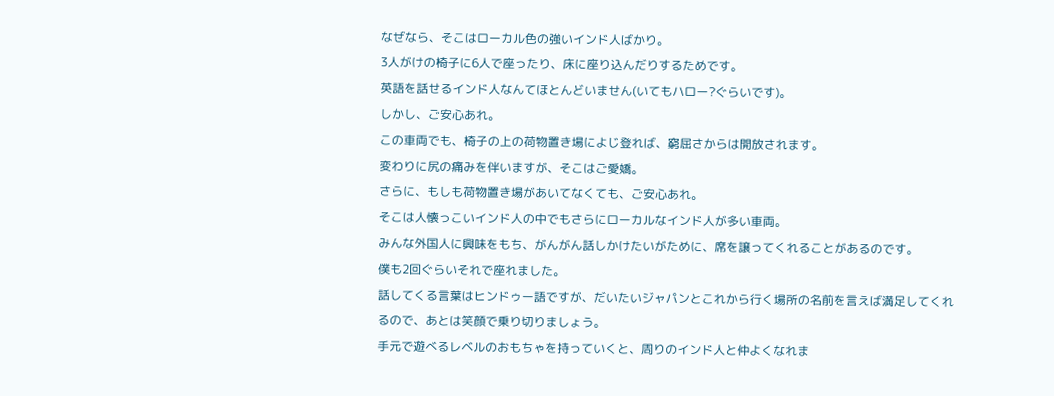なぜなら、そこはローカル色の強いインド人ばかり。
3人がけの椅子に6人で座ったり、床に座り込んだりするためです。
英語を話せるインド人なんてほとんどいません(いてもハロー?ぐらいです)。
しかし、ご安心あれ。
この車両でも、椅子の上の荷物置き場によじ登れば、窮屈さからは開放されます。
変わりに尻の痛みを伴いますが、そこはご愛嬌。
さらに、もしも荷物置き場があいてなくても、ご安心あれ。
そこは人懐っこいインド人の中でもさらにローカルなインド人が多い車両。
みんな外国人に興味をもち、がんがん話しかけたいがために、席を譲ってくれることがあるのです。
僕も2回ぐらいそれで座れました。
話してくる言葉はヒンドゥー語ですが、だいたいジャパンとこれから行く場所の名前を言えば満足してくれるので、あとは笑顔で乗り切りましょう。
手元で遊べるレベルのおもちゃを持っていくと、周りのインド人と仲よくなれま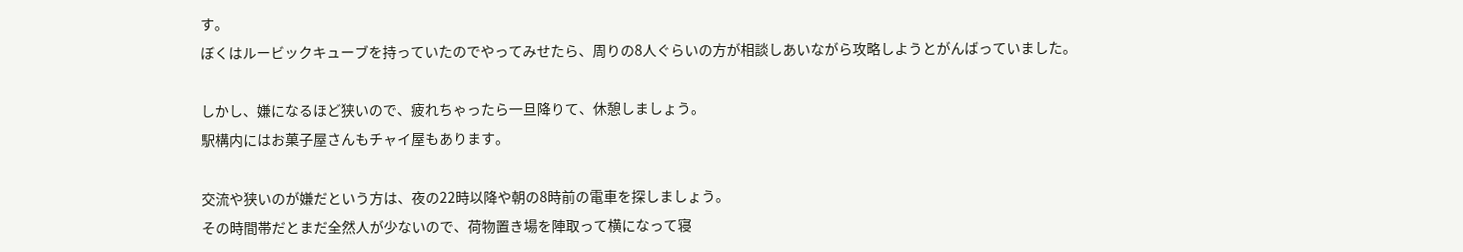す。
ぼくはルービックキューブを持っていたのでやってみせたら、周りの8人ぐらいの方が相談しあいながら攻略しようとがんばっていました。

しかし、嫌になるほど狭いので、疲れちゃったら一旦降りて、休憩しましょう。
駅構内にはお菓子屋さんもチャイ屋もあります。

交流や狭いのが嫌だという方は、夜の22時以降や朝の8時前の電車を探しましょう。
その時間帯だとまだ全然人が少ないので、荷物置き場を陣取って横になって寝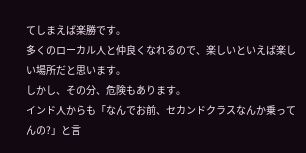てしまえば楽勝です。
多くのローカル人と仲良くなれるので、楽しいといえば楽しい場所だと思います。
しかし、その分、危険もあります。
インド人からも「なんでお前、セカンドクラスなんか乗ってんの?」と言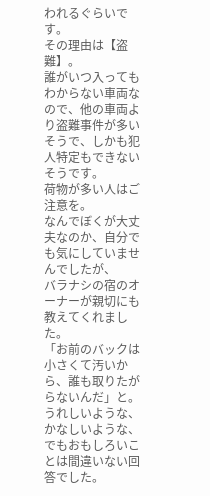われるぐらいです。
その理由は【盗難】。
誰がいつ入ってもわからない車両なので、他の車両より盗難事件が多いそうで、しかも犯人特定もできないそうです。
荷物が多い人はご注意を。
なんでぼくが大丈夫なのか、自分でも気にしていませんでしたが、
バラナシの宿のオーナーが親切にも教えてくれました。
「お前のバックは小さくて汚いから、誰も取りたがらないんだ」と。
うれしいような、かなしいような、でもおもしろいことは間違いない回答でした。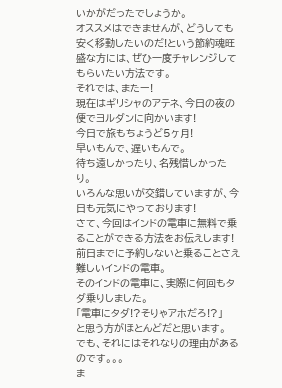いかがだったでしょうか。
オススメはできませんが、どうしても安く移動したいのだ!という節約魂旺盛な方には、ぜひ一度チャレンジしてもらいたい方法です。
それでは、またー!
現在はギリシャのアテネ、今日の夜の便でヨルダンに向かいます!
今日で旅もちょうど5ヶ月!
早いもんで、遅いもんで。
待ち遠しかったり、名残惜しかったり。
いろんな思いが交錯していますが、今日も元気にやっております!
さて、今回はインドの電車に無料で乗ることができる方法をお伝えします!
前日までに予約しないと乗ることさえ難しいインドの電車。
そのインドの電車に、実際に何回もタダ乗りしました。
「電車にタダ!?そりゃアホだろ!?」
と思う方がほとんどだと思います。
でも、それにはそれなりの理由があるのです。。。
ま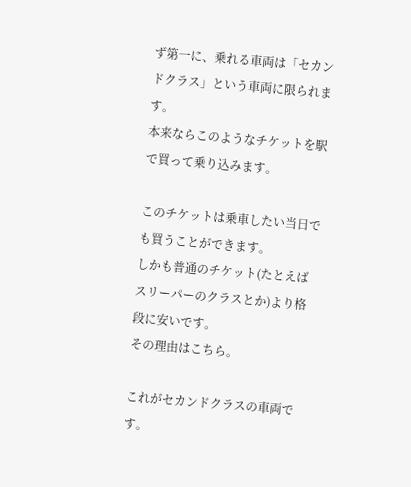ず第一に、乗れる車両は「セカンドクラス」という車両に限られます。
本来ならこのようなチケットを駅で買って乗り込みます。

このチケットは乗車したい当日でも買うことができます。
しかも普通のチケット(たとえばスリーパーのクラスとか)より格段に安いです。
その理由はこちら。

これがセカンドクラスの車両です。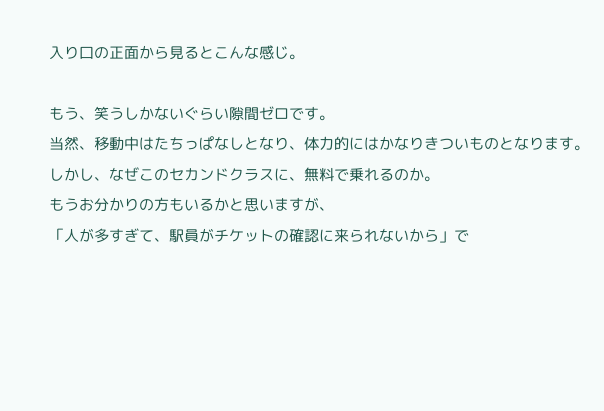入り口の正面から見るとこんな感じ。

もう、笑うしかないぐらい隙間ゼロです。
当然、移動中はたちっぱなしとなり、体力的にはかなりきついものとなります。
しかし、なぜこのセカンドクラスに、無料で乗れるのか。
もうお分かりの方もいるかと思いますが、
「人が多すぎて、駅員がチケットの確認に来られないから」で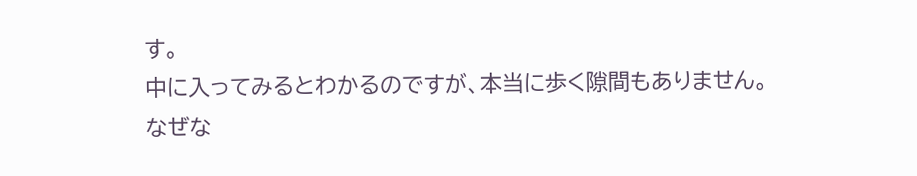す。
中に入ってみるとわかるのですが、本当に歩く隙間もありません。
なぜな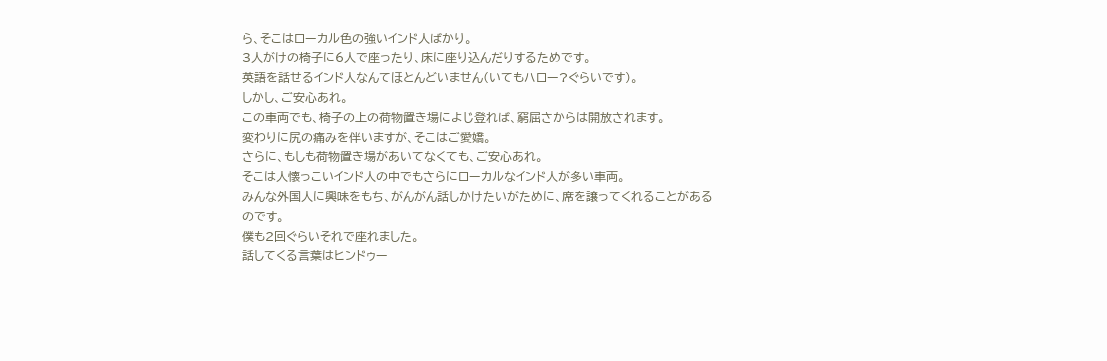ら、そこはローカル色の強いインド人ばかり。
3人がけの椅子に6人で座ったり、床に座り込んだりするためです。
英語を話せるインド人なんてほとんどいません(いてもハロー?ぐらいです)。
しかし、ご安心あれ。
この車両でも、椅子の上の荷物置き場によじ登れば、窮屈さからは開放されます。
変わりに尻の痛みを伴いますが、そこはご愛嬌。
さらに、もしも荷物置き場があいてなくても、ご安心あれ。
そこは人懐っこいインド人の中でもさらにローカルなインド人が多い車両。
みんな外国人に興味をもち、がんがん話しかけたいがために、席を譲ってくれることがあるのです。
僕も2回ぐらいそれで座れました。
話してくる言葉はヒンドゥー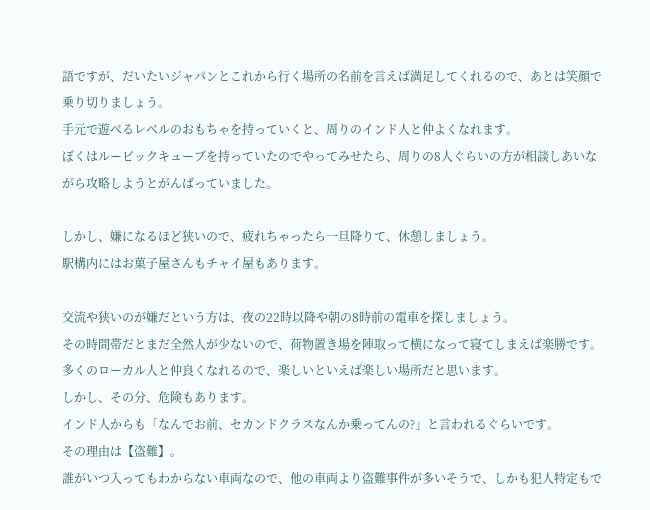語ですが、だいたいジャパンとこれから行く場所の名前を言えば満足してくれるので、あとは笑顔で乗り切りましょう。
手元で遊べるレベルのおもちゃを持っていくと、周りのインド人と仲よくなれます。
ぼくはルービックキューブを持っていたのでやってみせたら、周りの8人ぐらいの方が相談しあいながら攻略しようとがんばっていました。

しかし、嫌になるほど狭いので、疲れちゃったら一旦降りて、休憩しましょう。
駅構内にはお菓子屋さんもチャイ屋もあります。

交流や狭いのが嫌だという方は、夜の22時以降や朝の8時前の電車を探しましょう。
その時間帯だとまだ全然人が少ないので、荷物置き場を陣取って横になって寝てしまえば楽勝です。
多くのローカル人と仲良くなれるので、楽しいといえば楽しい場所だと思います。
しかし、その分、危険もあります。
インド人からも「なんでお前、セカンドクラスなんか乗ってんの?」と言われるぐらいです。
その理由は【盗難】。
誰がいつ入ってもわからない車両なので、他の車両より盗難事件が多いそうで、しかも犯人特定もで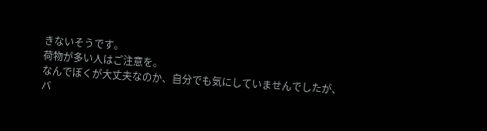きないそうです。
荷物が多い人はご注意を。
なんでぼくが大丈夫なのか、自分でも気にしていませんでしたが、
バ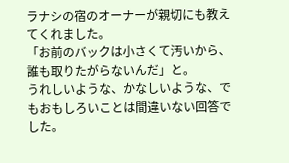ラナシの宿のオーナーが親切にも教えてくれました。
「お前のバックは小さくて汚いから、誰も取りたがらないんだ」と。
うれしいような、かなしいような、でもおもしろいことは間違いない回答でした。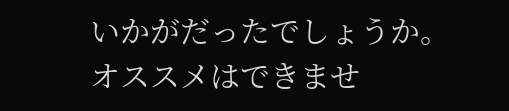いかがだったでしょうか。
オススメはできませ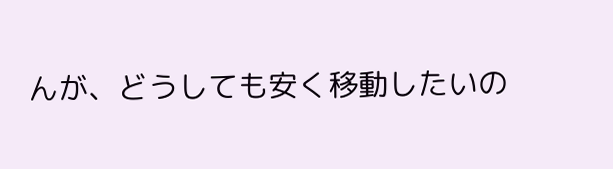んが、どうしても安く移動したいの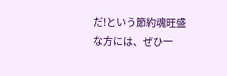だ!という節約魂旺盛な方には、ぜひ一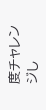度チャレンジし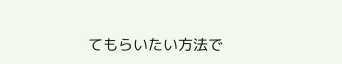てもらいたい方法で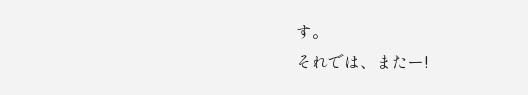す。
それでは、またー!